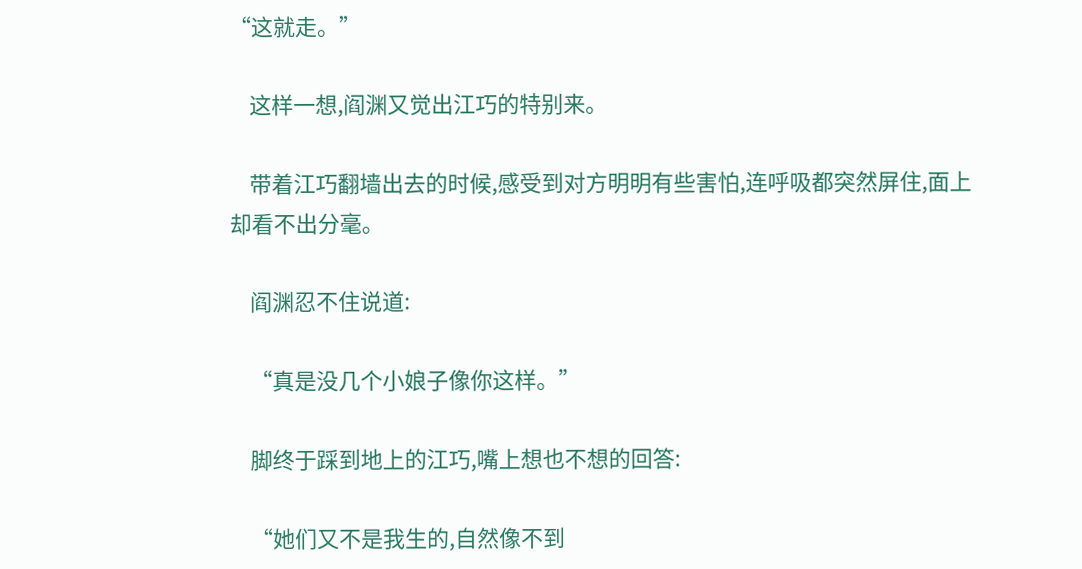“这就走。”

    这样一想,阎渊又觉出江巧的特别来。

    带着江巧翻墙出去的时候,感受到对方明明有些害怕,连呼吸都突然屏住,面上却看不出分毫。

    阎渊忍不住说道:

    “真是没几个小娘子像你这样。”

    脚终于踩到地上的江巧,嘴上想也不想的回答:

    “她们又不是我生的,自然像不到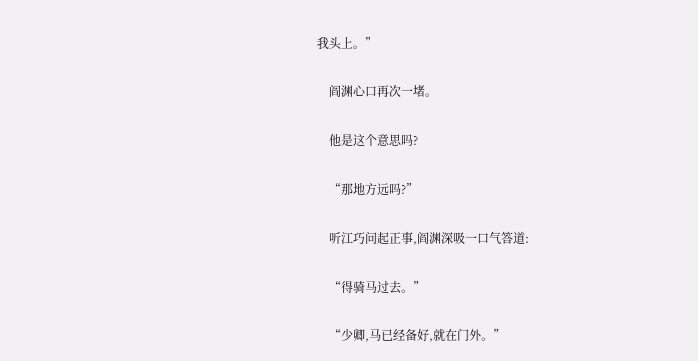我头上。”

    阎渊心口再次一堵。

    他是这个意思吗?

    “那地方远吗?”

    听江巧问起正事,阎渊深吸一口气答道:

    “得骑马过去。”

    “少卿,马已经备好,就在门外。”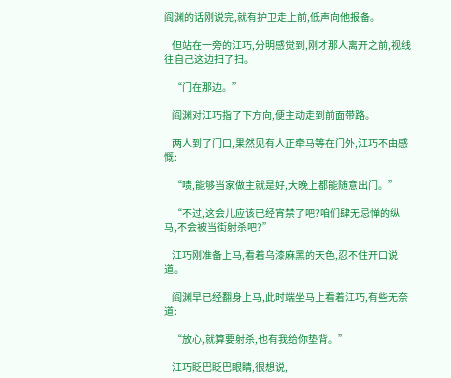阎渊的话刚说完,就有护卫走上前,低声向他报备。

    但站在一旁的江巧,分明感觉到,刚才那人离开之前,视线往自己这边扫了扫。

    “门在那边。”

    阎渊对江巧指了下方向,便主动走到前面带路。

    两人到了门口,果然见有人正牵马等在门外,江巧不由感慨:

    “啧,能够当家做主就是好,大晚上都能随意出门。”

    “不过,这会儿应该已经宵禁了吧?咱们肆无忌惮的纵马,不会被当街射杀吧?”

    江巧刚准备上马,看着乌漆麻黑的天色,忍不住开口说道。

    阎渊早已经翻身上马,此时端坐马上看着江巧,有些无奈道:

    “放心,就算要射杀,也有我给你垫背。”

    江巧眨巴眨巴眼睛,很想说,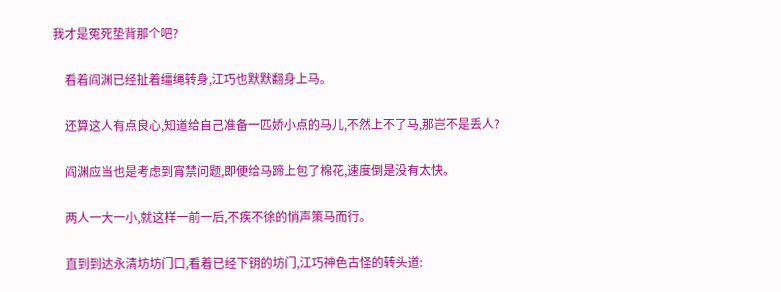我才是冤死垫背那个吧?

    看着阎渊已经扯着缰绳转身,江巧也默默翻身上马。

    还算这人有点良心,知道给自己准备一匹娇小点的马儿,不然上不了马,那岂不是丢人?

    阎渊应当也是考虑到宵禁问题,即便给马蹄上包了棉花,速度倒是没有太快。

    两人一大一小,就这样一前一后,不疾不徐的悄声策马而行。

    直到到达永清坊坊门口,看着已经下钥的坊门,江巧神色古怪的转头道: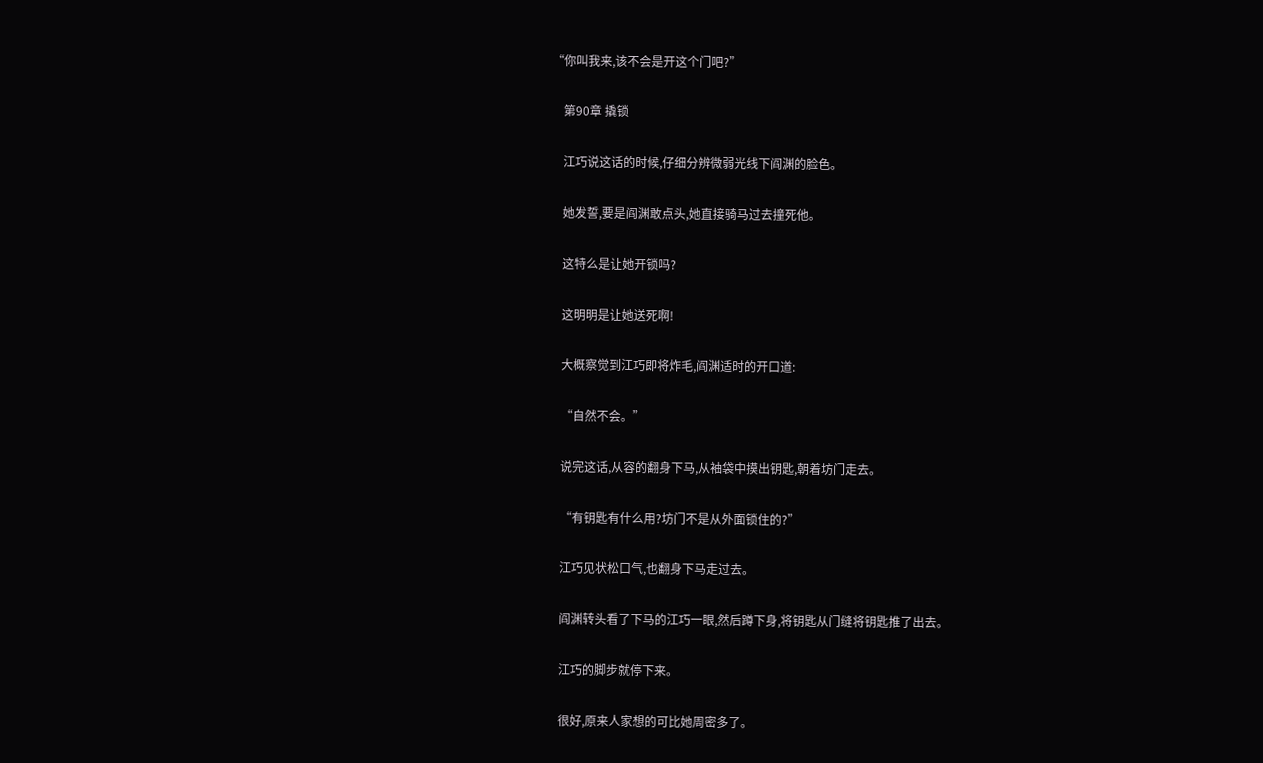“你叫我来,该不会是开这个门吧?”

    第90章 撬锁

    江巧说这话的时候,仔细分辨微弱光线下阎渊的脸色。

    她发誓,要是阎渊敢点头,她直接骑马过去撞死他。

    这特么是让她开锁吗?

    这明明是让她送死啊!

    大概察觉到江巧即将炸毛,阎渊适时的开口道:

    “自然不会。”

    说完这话,从容的翻身下马,从袖袋中摸出钥匙,朝着坊门走去。

    “有钥匙有什么用?坊门不是从外面锁住的?”

    江巧见状松口气,也翻身下马走过去。

    阎渊转头看了下马的江巧一眼,然后蹲下身,将钥匙从门缝将钥匙推了出去。

    江巧的脚步就停下来。

    很好,原来人家想的可比她周密多了。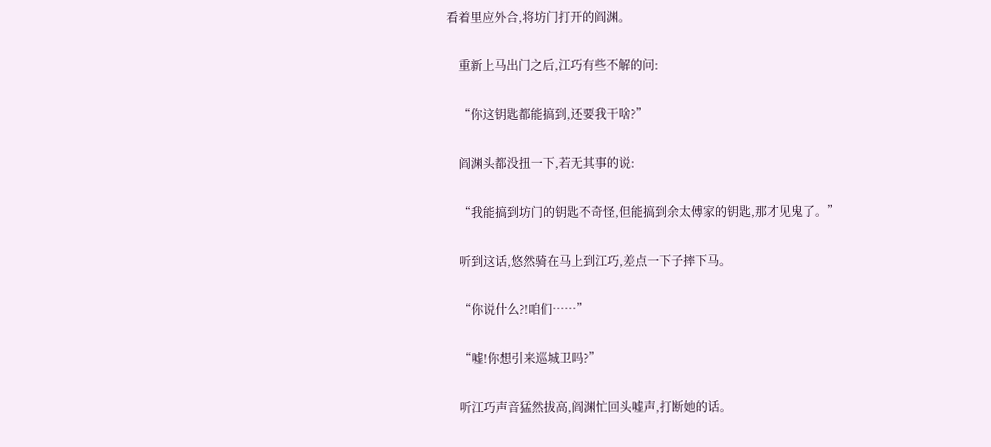看着里应外合,将坊门打开的阎渊。

    重新上马出门之后,江巧有些不解的问:

    “你这钥匙都能搞到,还要我干啥?”

    阎渊头都没扭一下,若无其事的说:

    “我能搞到坊门的钥匙不奇怪,但能搞到余太傅家的钥匙,那才见鬼了。”

    听到这话,悠然骑在马上到江巧,差点一下子摔下马。

    “你说什么?!咱们……”

    “嘘!你想引来巡城卫吗?”

    听江巧声音猛然拔高,阎渊忙回头嘘声,打断她的话。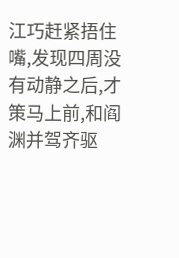江巧赶紧捂住嘴,发现四周没有动静之后,才策马上前,和阎渊并驾齐驱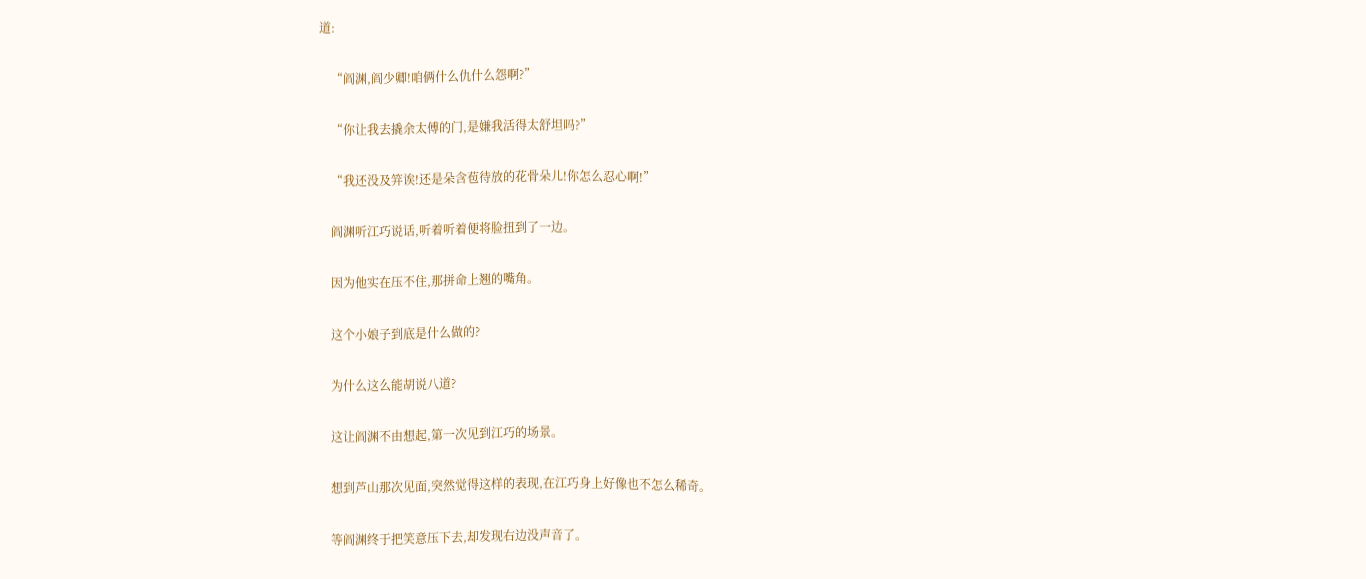道:

    “阎渊,阎少卿!咱俩什么仇什么怨啊?”

    “你让我去撬余太傅的门,是嫌我活得太舒坦吗?”

    “我还没及笄诶!还是朵含苞待放的花骨朵儿!你怎么忍心啊!”

    阎渊听江巧说话,听着听着便将脸扭到了一边。

    因为他实在压不住,那拼命上翘的嘴角。

    这个小娘子到底是什么做的?

    为什么这么能胡说八道?

    这让阎渊不由想起,第一次见到江巧的场景。

    想到芦山那次见面,突然觉得这样的表现,在江巧身上好像也不怎么稀奇。

    等阎渊终于把笑意压下去,却发现右边没声音了。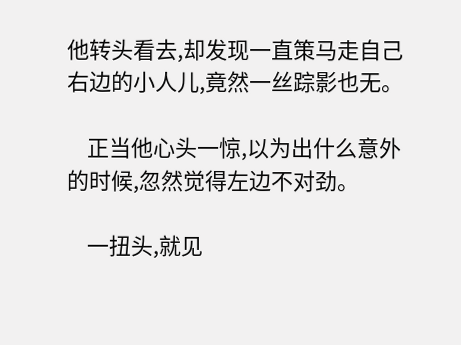他转头看去,却发现一直策马走自己右边的小人儿,竟然一丝踪影也无。

    正当他心头一惊,以为出什么意外的时候,忽然觉得左边不对劲。

    一扭头,就见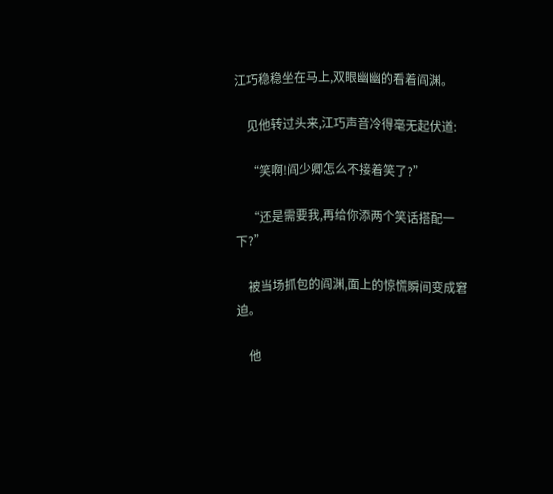江巧稳稳坐在马上,双眼幽幽的看着阎渊。

    见他转过头来,江巧声音冷得毫无起伏道:

    “笑啊!阎少卿怎么不接着笑了?”

    “还是需要我,再给你添两个笑话搭配一下?”

    被当场抓包的阎渊,面上的惊慌瞬间变成窘迫。

    他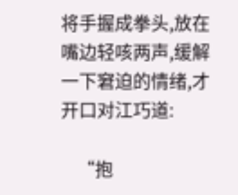将手握成拳头,放在嘴边轻咳两声,缓解一下窘迫的情绪,才开口对江巧道:

    “抱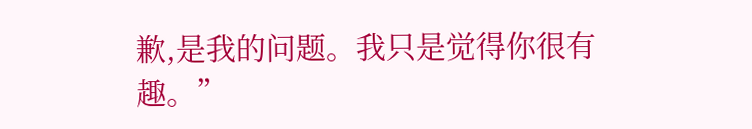歉,是我的问题。我只是觉得你很有趣。”